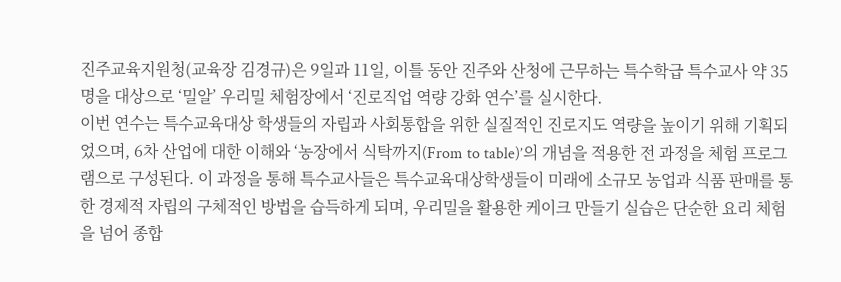진주교육지원청(교육장 김경규)은 9일과 11일, 이틀 동안 진주와 산청에 근무하는 특수학급 특수교사 약 35명을 대상으로 ‘밀알’ 우리밀 체험장에서 ‘진로직업 역량 강화 연수’를 실시한다.
이번 연수는 특수교육대상 학생들의 자립과 사회통합을 위한 실질적인 진로지도 역량을 높이기 위해 기획되었으며, 6차 산업에 대한 이해와 ‘농장에서 식탁까지(From to table)’의 개념을 적용한 전 과정을 체험 프로그램으로 구성된다. 이 과정을 통해 특수교사들은 특수교육대상학생들이 미래에 소규모 농업과 식품 판매를 통한 경제적 자립의 구체적인 방법을 습득하게 되며, 우리밀을 활용한 케이크 만들기 실습은 단순한 요리 체험을 넘어 종합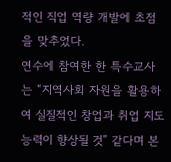적인 직업 역량 개발에 초점을 맞추었다.
연수에 참여한 한 특수교사는 “지역사회 자원을 활용하여 실질적인 창업과 취업 지도 능력이 향상될 것” 같다며 본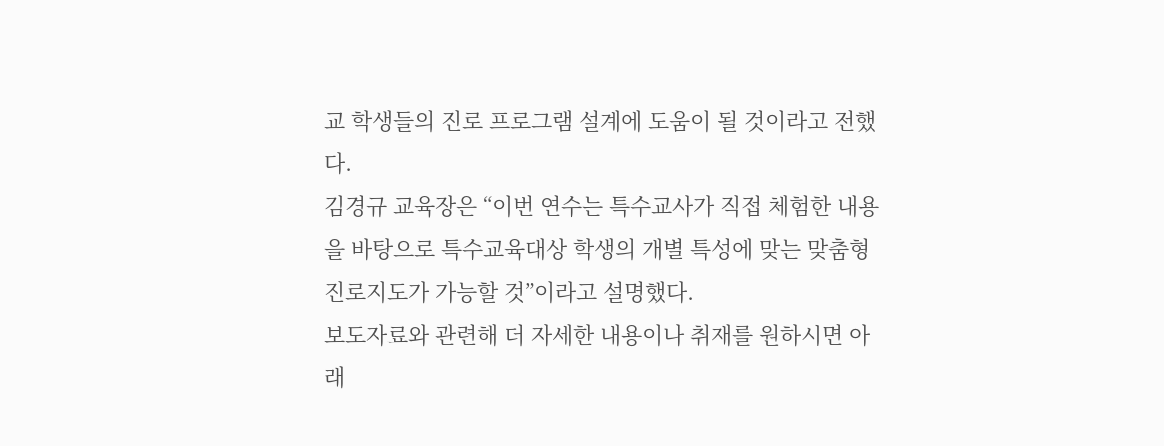교 학생들의 진로 프로그램 설계에 도움이 될 것이라고 전했다.
김경규 교육장은 “이번 연수는 특수교사가 직접 체험한 내용을 바탕으로 특수교육대상 학생의 개별 특성에 맞는 맞춤형 진로지도가 가능할 것”이라고 설명했다.
보도자료와 관련해 더 자세한 내용이나 취재를 원하시면 아래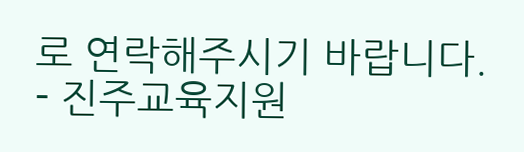로 연락해주시기 바랍니다.
- 진주교육지원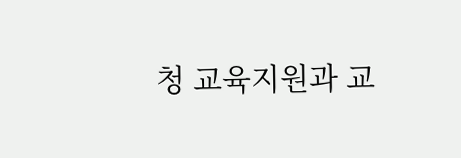청 교육지원과 교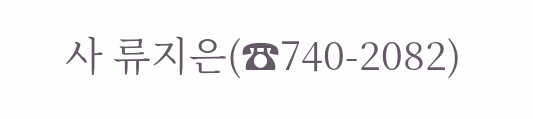사 류지은(☎740-2082)